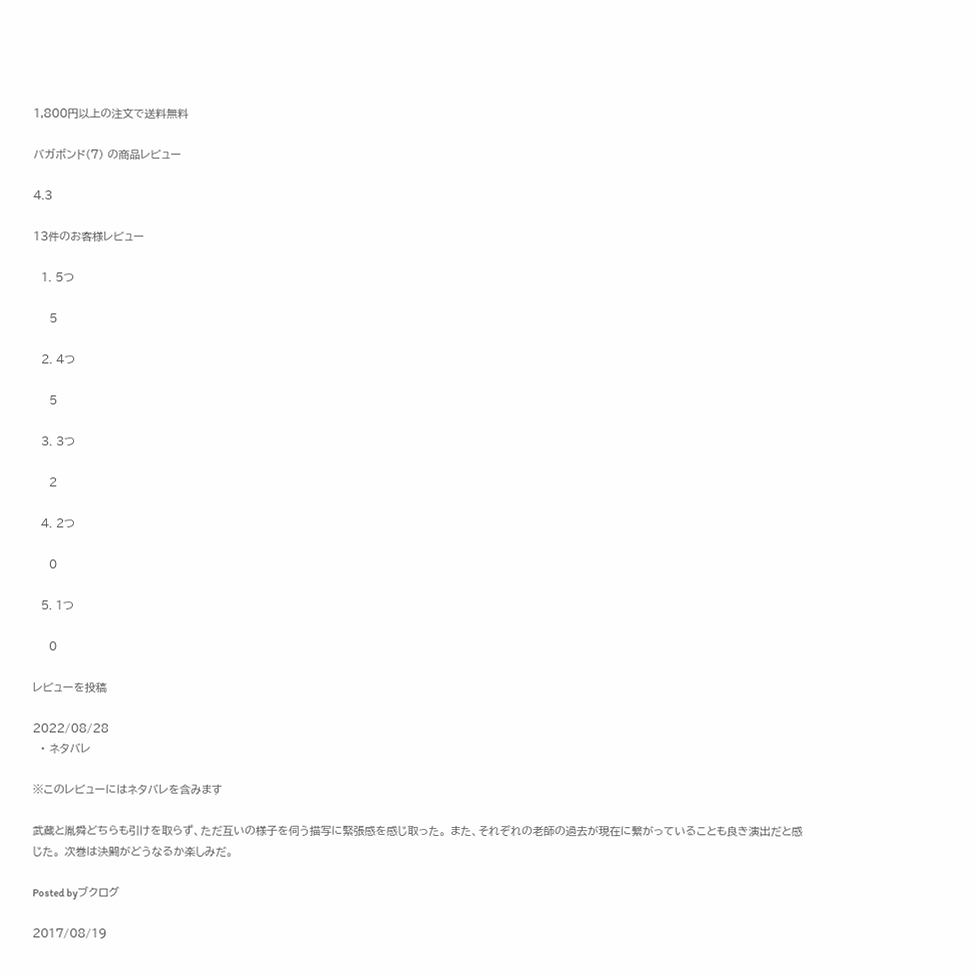1,800円以上の注文で送料無料

バガボンド(7) の商品レビュー

4.3

13件のお客様レビュー

  1. 5つ

    5

  2. 4つ

    5

  3. 3つ

    2

  4. 2つ

    0

  5. 1つ

    0

レビューを投稿

2022/08/28
  • ネタバレ

※このレビューにはネタバレを含みます

武蔵と胤舜どちらも引けを取らず、ただ互いの様子を伺う描写に緊張感を感じ取った。 また、それぞれの老師の過去が現在に繋がっていることも良き演出だと感じた。 次巻は決闘がどうなるか楽しみだ。

Posted byブクログ

2017/08/19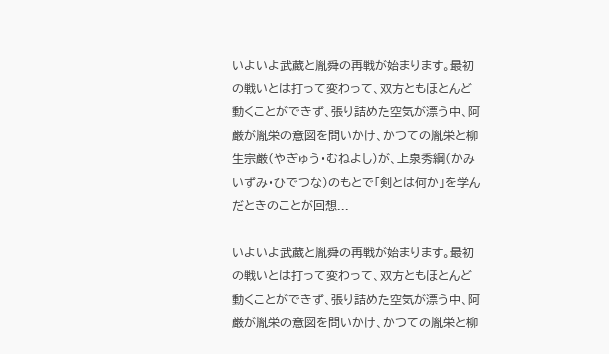いよいよ武蔵と胤舜の再戦が始まります。最初の戦いとは打って変わって、双方ともほとんど動くことができず、張り詰めた空気が漂う中、阿厳が胤栄の意図を問いかけ、かつての胤栄と柳生宗厳(やぎゅう・むねよし)が、上泉秀綱(かみいずみ・ひでつな)のもとで「剣とは何か」を学んだときのことが回想...

いよいよ武蔵と胤舜の再戦が始まります。最初の戦いとは打って変わって、双方ともほとんど動くことができず、張り詰めた空気が漂う中、阿厳が胤栄の意図を問いかけ、かつての胤栄と柳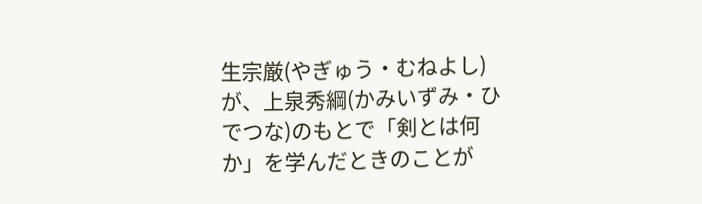生宗厳(やぎゅう・むねよし)が、上泉秀綱(かみいずみ・ひでつな)のもとで「剣とは何か」を学んだときのことが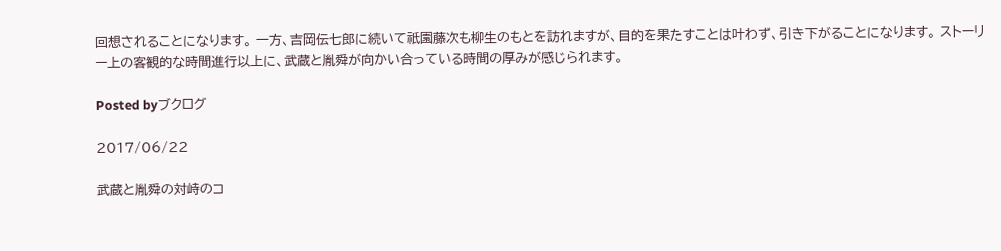回想されることになります。 一方、吉岡伝七郎に続いて祇園藤次も柳生のもとを訪れますが、目的を果たすことは叶わず、引き下がることになります。 ストーリー上の客観的な時間進行以上に、武蔵と胤舜が向かい合っている時間の厚みが感じられます。

Posted byブクログ

2017/06/22

武蔵と胤舜の対峙のコ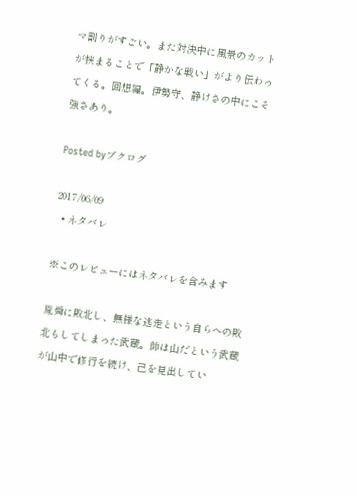マ割りがすごい。また対決中に風景のカットが挟まることで「静かな戦い」がより伝わってくる。回想編。伊勢守、静けさの中にこそ強さあり。

Posted byブクログ

2017/06/09
  • ネタバレ

※このレビューにはネタバレを含みます

胤舜に敗北し、無様な逃走という自らへの敗北もしてしまった武蔵。師は山だという武蔵が山中で修行を続け、己を見出してい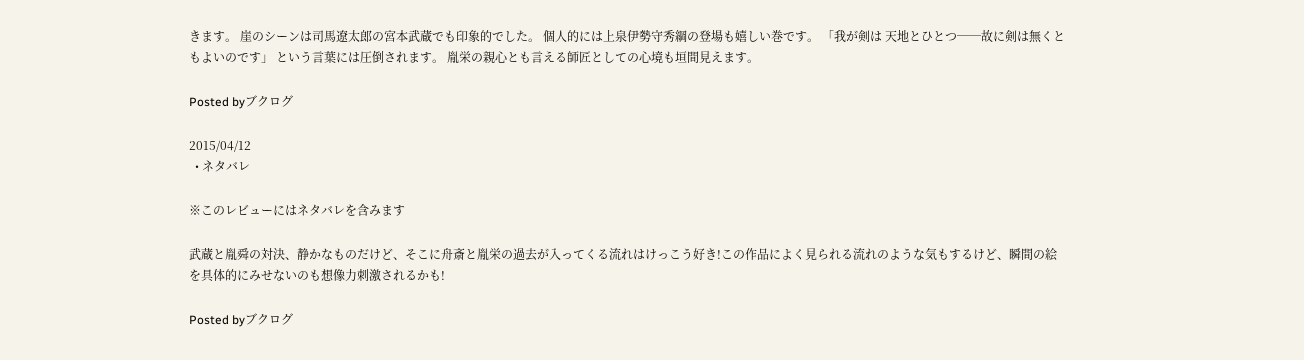きます。 崖のシーンは司馬遼太郎の宮本武蔵でも印象的でした。 個人的には上泉伊勢守秀綱の登場も嬉しい巻です。 「我が剣は 天地とひとつ──故に剣は無くともよいのです」 という言葉には圧倒されます。 胤栄の親心とも言える師匠としての心境も垣間見えます。

Posted byブクログ

2015/04/12
  • ネタバレ

※このレビューにはネタバレを含みます

武蔵と胤舜の対決、静かなものだけど、そこに舟斎と胤栄の過去が入ってくる流れはけっこう好き!この作品によく見られる流れのような気もするけど、瞬間の絵を具体的にみせないのも想像力刺激されるかも!

Posted byブクログ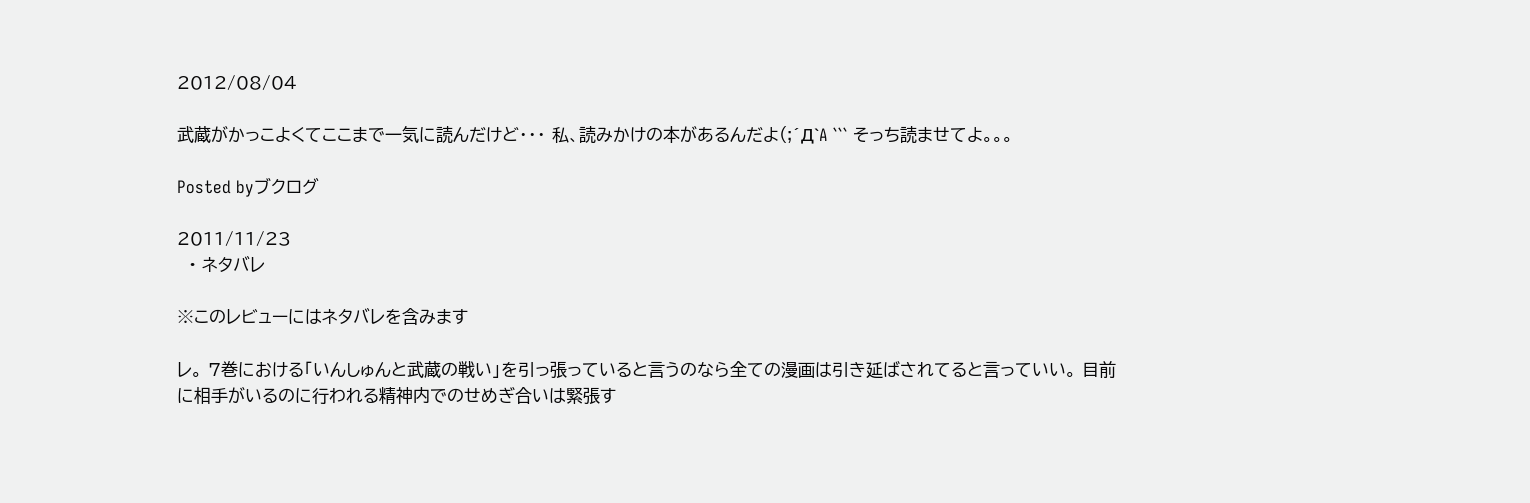2012/08/04

武蔵がかっこよくてここまで一気に読んだけど・・・ 私、読みかけの本があるんだよ(;´Д`A ``` そっち読ませてよ。。。

Posted byブクログ

2011/11/23
  • ネタバレ

※このレビューにはネタバレを含みます

レ。 7巻における「いんしゅんと武蔵の戦い」を引っ張っていると言うのなら全ての漫画は引き延ばされてると言っていい。 目前に相手がいるのに行われる精神内でのせめぎ合いは緊張す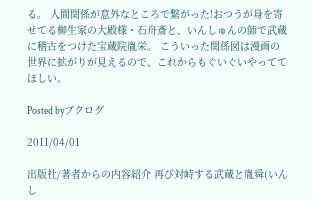る。 人間関係が意外なところで繋がった!おつうが身を寄せてる柳生家の大殿様・石舟斎と、いんしゅんの師で武蔵に稽古をつけた宝蔵院胤栄。 こういった関係図は漫画の世界に拡がりが見えるので、これからもぐいぐいやっててほしい。

Posted byブクログ

2011/04/01

出版社/著者からの内容紹介 再び対峙する武蔵と胤舜(いんし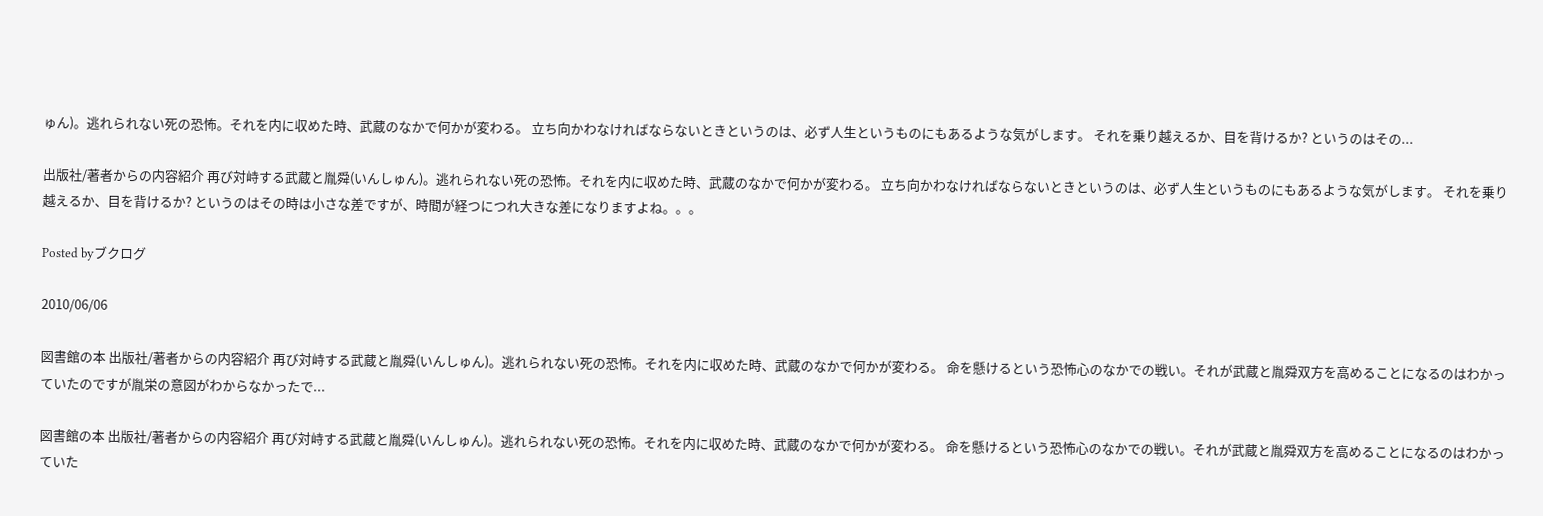ゅん)。逃れられない死の恐怖。それを内に収めた時、武蔵のなかで何かが変わる。 立ち向かわなければならないときというのは、必ず人生というものにもあるような気がします。 それを乗り越えるか、目を背けるか? というのはその...

出版社/著者からの内容紹介 再び対峙する武蔵と胤舜(いんしゅん)。逃れられない死の恐怖。それを内に収めた時、武蔵のなかで何かが変わる。 立ち向かわなければならないときというのは、必ず人生というものにもあるような気がします。 それを乗り越えるか、目を背けるか? というのはその時は小さな差ですが、時間が経つにつれ大きな差になりますよね。。。

Posted byブクログ

2010/06/06

図書館の本 出版社/著者からの内容紹介 再び対峙する武蔵と胤舜(いんしゅん)。逃れられない死の恐怖。それを内に収めた時、武蔵のなかで何かが変わる。 命を懸けるという恐怖心のなかでの戦い。それが武蔵と胤舜双方を高めることになるのはわかっていたのですが胤栄の意図がわからなかったで...

図書館の本 出版社/著者からの内容紹介 再び対峙する武蔵と胤舜(いんしゅん)。逃れられない死の恐怖。それを内に収めた時、武蔵のなかで何かが変わる。 命を懸けるという恐怖心のなかでの戦い。それが武蔵と胤舜双方を高めることになるのはわかっていた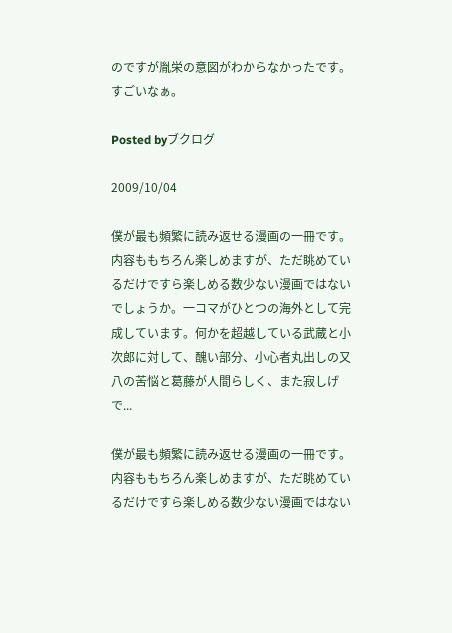のですが胤栄の意図がわからなかったです。 すごいなぁ。

Posted byブクログ

2009/10/04

僕が最も頻繁に読み返せる漫画の一冊です。内容ももちろん楽しめますが、ただ眺めているだけですら楽しめる数少ない漫画ではないでしょうか。一コマがひとつの海外として完成しています。何かを超越している武蔵と小次郎に対して、醜い部分、小心者丸出しの又八の苦悩と葛藤が人間らしく、また寂しげで...

僕が最も頻繁に読み返せる漫画の一冊です。内容ももちろん楽しめますが、ただ眺めているだけですら楽しめる数少ない漫画ではない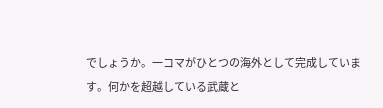でしょうか。一コマがひとつの海外として完成しています。何かを超越している武蔵と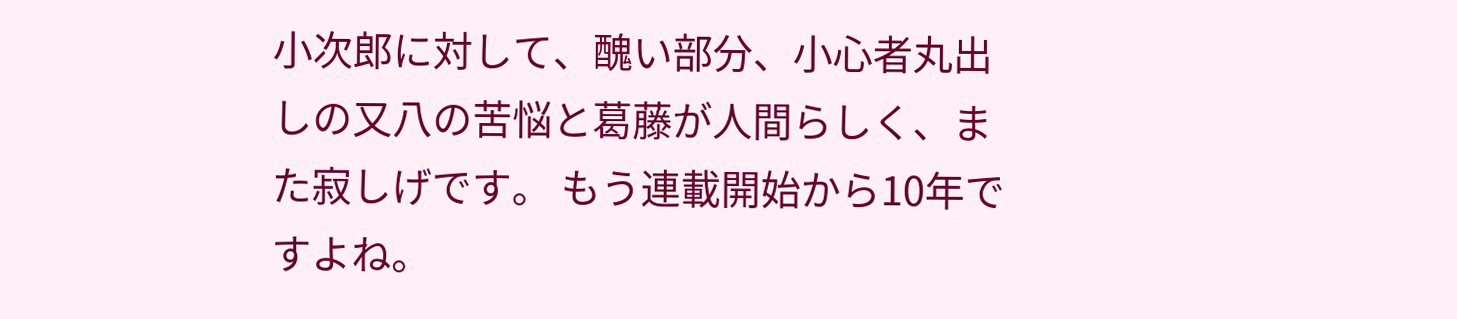小次郎に対して、醜い部分、小心者丸出しの又八の苦悩と葛藤が人間らしく、また寂しげです。 もう連載開始から10年ですよね。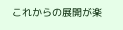これからの展開が楽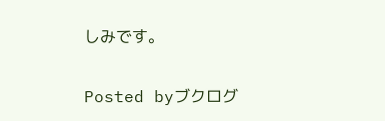しみです。

Posted byブクログ